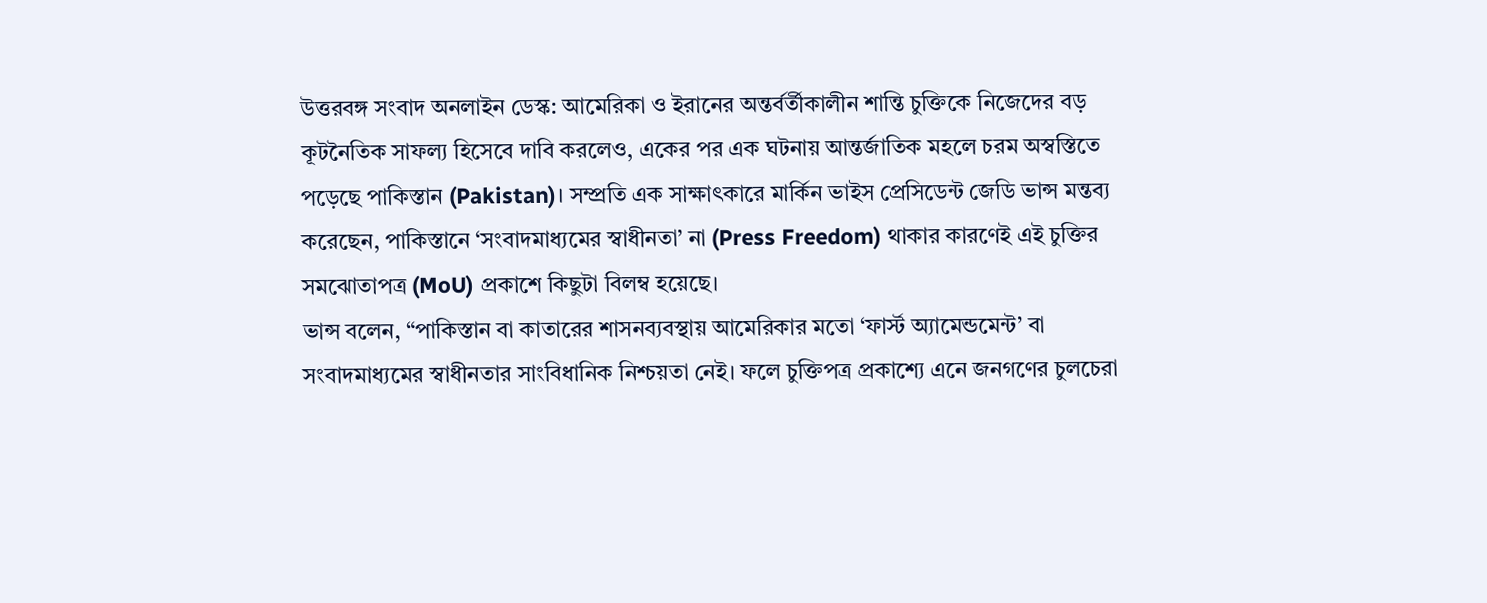উত্তরবঙ্গ সংবাদ অনলাইন ডেস্ক: আমেরিকা ও ইরানের অন্তর্বর্তীকালীন শান্তি চুক্তিকে নিজেদের বড় কূটনৈতিক সাফল্য হিসেবে দাবি করলেও, একের পর এক ঘটনায় আন্তর্জাতিক মহলে চরম অস্বস্তিতে পড়েছে পাকিস্তান (Pakistan)। সম্প্রতি এক সাক্ষাৎকারে মার্কিন ভাইস প্রেসিডেন্ট জেডি ভান্স মন্তব্য করেছেন, পাকিস্তানে ‘সংবাদমাধ্যমের স্বাধীনতা’ না (Press Freedom) থাকার কারণেই এই চুক্তির সমঝোতাপত্র (MoU) প্রকাশে কিছুটা বিলম্ব হয়েছে।
ভান্স বলেন, “পাকিস্তান বা কাতারের শাসনব্যবস্থায় আমেরিকার মতো ‘ফার্স্ট অ্যামেন্ডমেন্ট’ বা সংবাদমাধ্যমের স্বাধীনতার সাংবিধানিক নিশ্চয়তা নেই। ফলে চুক্তিপত্র প্রকাশ্যে এনে জনগণের চুলচেরা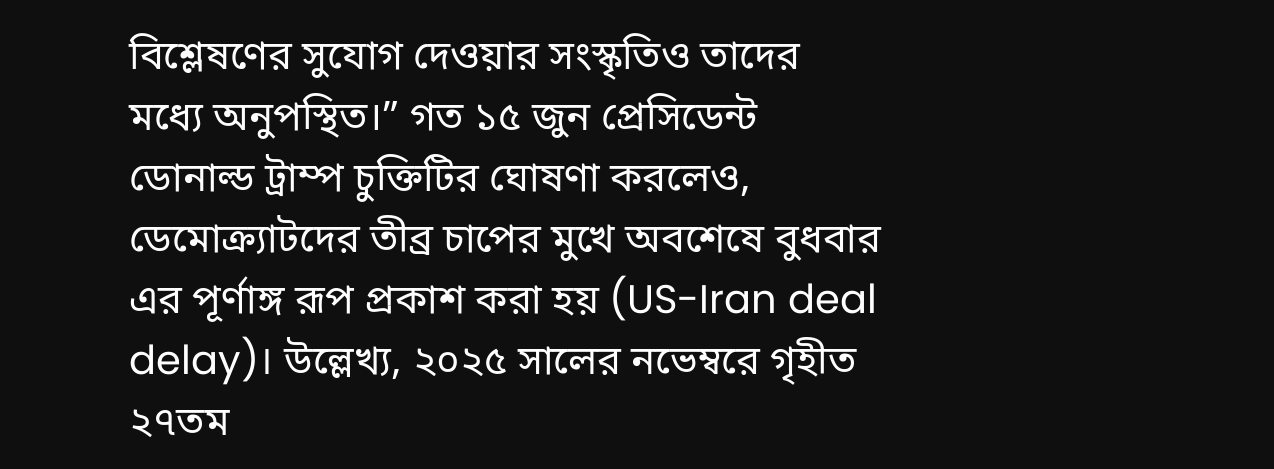বিশ্লেষণের সুযোগ দেওয়ার সংস্কৃতিও তাদের মধ্যে অনুপস্থিত।” গত ১৫ জুন প্রেসিডেন্ট ডোনাল্ড ট্রাম্প চুক্তিটির ঘোষণা করলেও, ডেমোক্র্যাটদের তীব্র চাপের মুখে অবশেষে বুধবার এর পূর্ণাঙ্গ রূপ প্রকাশ করা হয় (US-Iran deal delay)। উল্লেখ্য, ২০২৫ সালের নভেম্বরে গৃহীত ২৭তম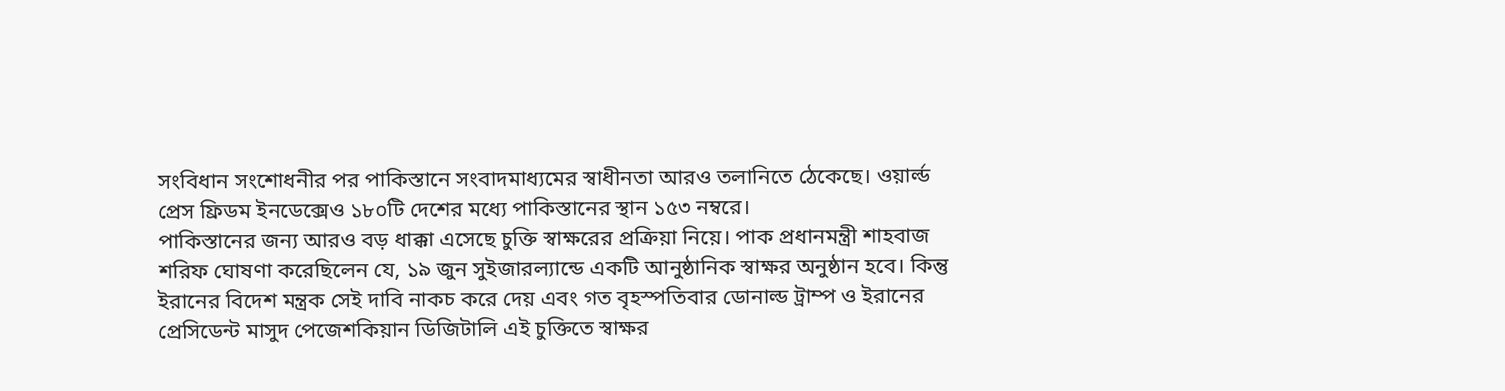সংবিধান সংশোধনীর পর পাকিস্তানে সংবাদমাধ্যমের স্বাধীনতা আরও তলানিতে ঠেকেছে। ওয়ার্ল্ড প্রেস ফ্রিডম ইনডেক্সেও ১৮০টি দেশের মধ্যে পাকিস্তানের স্থান ১৫৩ নম্বরে।
পাকিস্তানের জন্য আরও বড় ধাক্কা এসেছে চুক্তি স্বাক্ষরের প্রক্রিয়া নিয়ে। পাক প্রধানমন্ত্রী শাহবাজ শরিফ ঘোষণা করেছিলেন যে, ১৯ জুন সুইজারল্যান্ডে একটি আনুষ্ঠানিক স্বাক্ষর অনুষ্ঠান হবে। কিন্তু ইরানের বিদেশ মন্ত্রক সেই দাবি নাকচ করে দেয় এবং গত বৃহস্পতিবার ডোনাল্ড ট্রাম্প ও ইরানের প্রেসিডেন্ট মাসুদ পেজেশকিয়ান ডিজিটালি এই চুক্তিতে স্বাক্ষর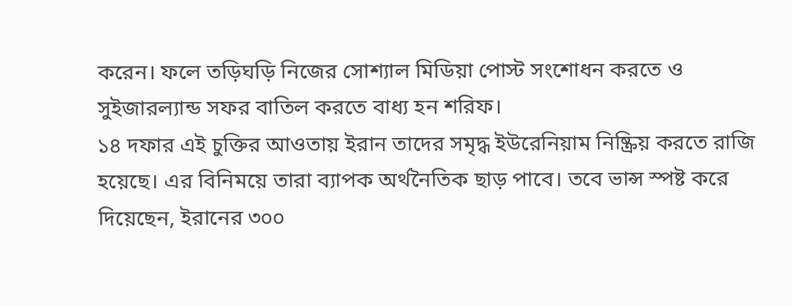করেন। ফলে তড়িঘড়ি নিজের সোশ্যাল মিডিয়া পোস্ট সংশোধন করতে ও সুইজারল্যান্ড সফর বাতিল করতে বাধ্য হন শরিফ।
১৪ দফার এই চুক্তির আওতায় ইরান তাদের সমৃদ্ধ ইউরেনিয়াম নিষ্ক্রিয় করতে রাজি হয়েছে। এর বিনিময়ে তারা ব্যাপক অর্থনৈতিক ছাড় পাবে। তবে ভান্স স্পষ্ট করে দিয়েছেন, ইরানের ৩০০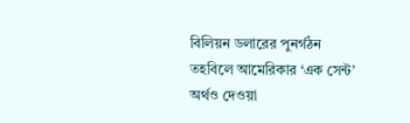বিলিয়ন ডলারের পুনর্গঠন তহবিলে আমেরিকার ‘এক সেন্ট’ অর্থও দেওয়া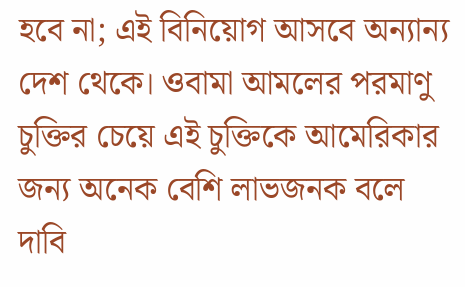হবে না; এই বিনিয়োগ আসবে অন্যান্য দেশ থেকে। ওবামা আমলের পরমাণু চুক্তির চেয়ে এই চুক্তিকে আমেরিকার জন্য অনেক বেশি লাভজনক বলে দাবি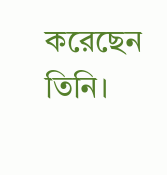করেছেন তিনি।